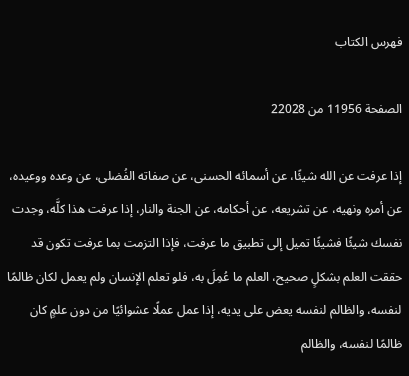فهرس الكتاب

الصفحة 11956 من 22028

إذا عرفت عن الله شيئًا، عن أسمائه الحسنى، عن صفاته الفُضلى، عن وعده ووعيده، عن أمره ونهيه، عن تشريعه، عن أحكامه، عن الجنة والنار، إذا عرفت هذا كلَّه، وجدت نفسك شيئًا فشيئًا تميل إلى تطبيق ما عرفت، فإذا التزمت بما عرفت تكون قد حققت العلم بشكلٍ صحيح، العلم ما عُمِلَ به، فلو تعلم الإنسان ولم يعمل لكان ظالمًا لنفسه، والظالم لنفسه يعض على يديه، إذا عمل عملًا عشوائيًا من دون علمٍ كان ظالمًا لنفسه، والظالم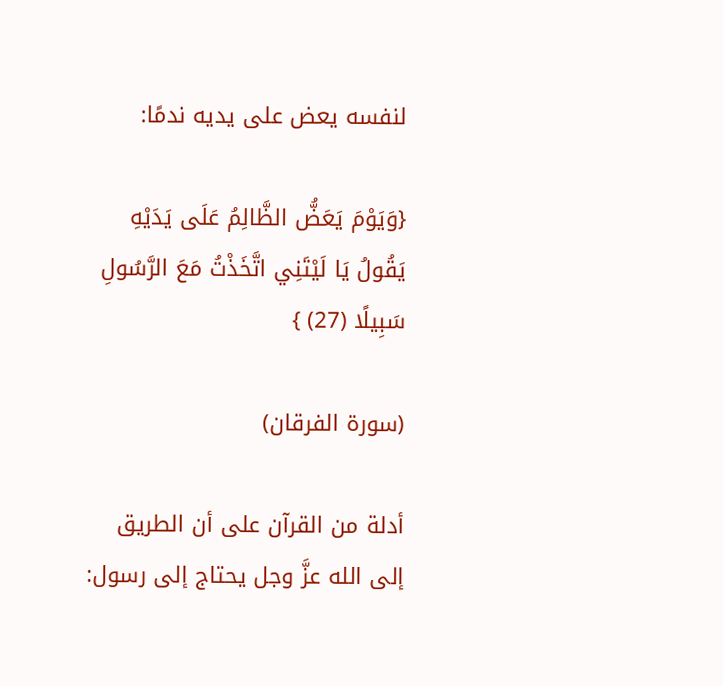لنفسه يعض على يديه ندمًا:

{وَيَوْمَ يَعَضُّ الظَّالِمُ عَلَى يَدَيْهِ يَقُولُ يَا لَيْتَنِي اتَّخَذْتُ مَعَ الرَّسُولِ سَبِيلًا (27) }

(سورة الفرقان)

أدلة من القرآن على أن الطريق إلى الله عزَّ وجل يحتاج إلى رسول: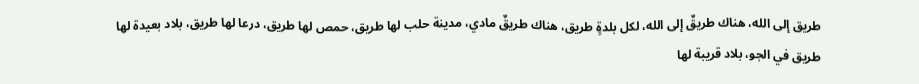طريق إلى الله، هناك طريقٌ إلى الله، لكل بلدةٍ طريق، هناك طريقٌ مادي، مدينة حلب لها طريق، حمص لها طريق، درعا لها طريق، بلاد بعيدة لها طريق في الجو، بلاد قريبة لها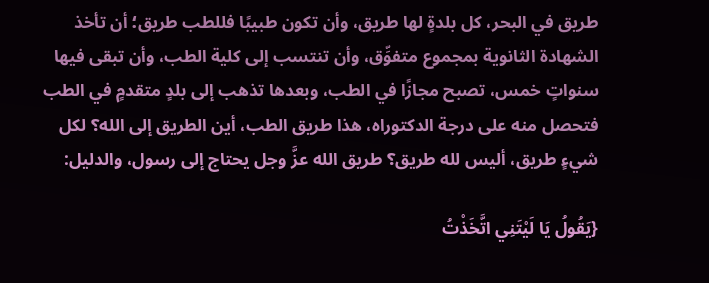طريق في البحر، كل بلدةٍ لها طريق، وأن تكون طبيبًا فللطب طريق؛ أن تأخذ الشهادة الثانوية بمجموع متفوِّق، وأن تنتسب إلى كلية الطب، وأن تبقى فيها سنواتٍ خمس، تصبح مجازًا في الطب، وبعدها تذهب إلى بلدٍ متقدمٍ في الطب فتحصل منه على درجة الدكتوراه، هذا طريق الطب، أين الطريق إلى الله؟ لكل شيءٍ طريق، أليس لله طريق؟ طريق الله عزَّ وجل يحتاج إلى رسول، والدليل:

{يَقُولُ يَا لَيْتَنِي اتَّخَذْتُ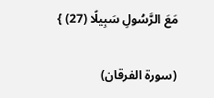مَعَ الرَّسُولِ سَبِيلًا (27) }

(سورة الفرقان)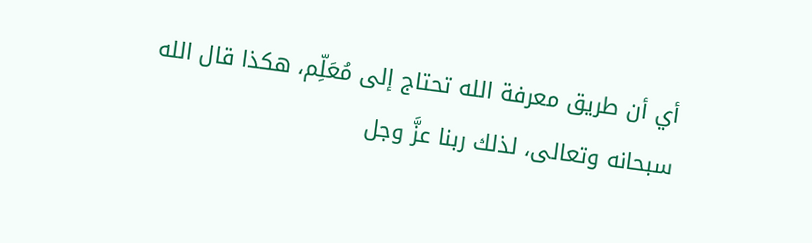أي أن طريق معرفة الله تحتاج إلى مُعَلِّم، هكذا قال الله سبحانه وتعالى، لذلك ربنا عزَّ وجل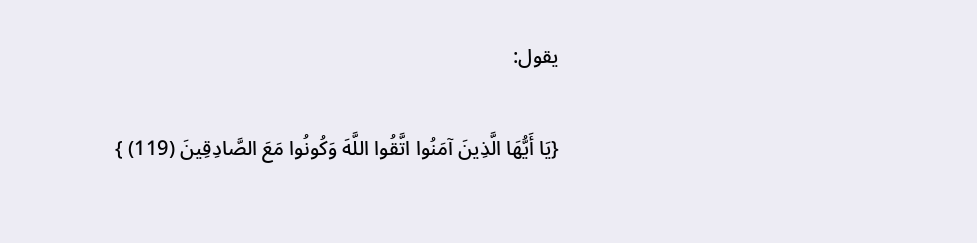يقول:

{يَا أَيُّهَا الَّذِينَ آمَنُوا اتَّقُوا اللَّهَ وَكُونُوا مَعَ الصَّادِقِينَ (119) }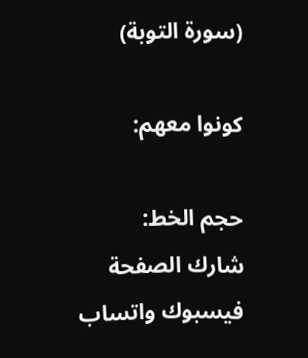(سورة التوبة)

كونوا معهم:

حجم الخط:
شارك الصفحة
فيسبوك واتساب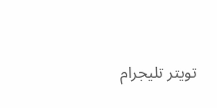تويتر تليجرام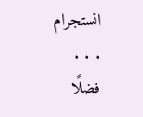انستجرام
. . .
فضلًا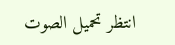انتظر تحميل الصوت